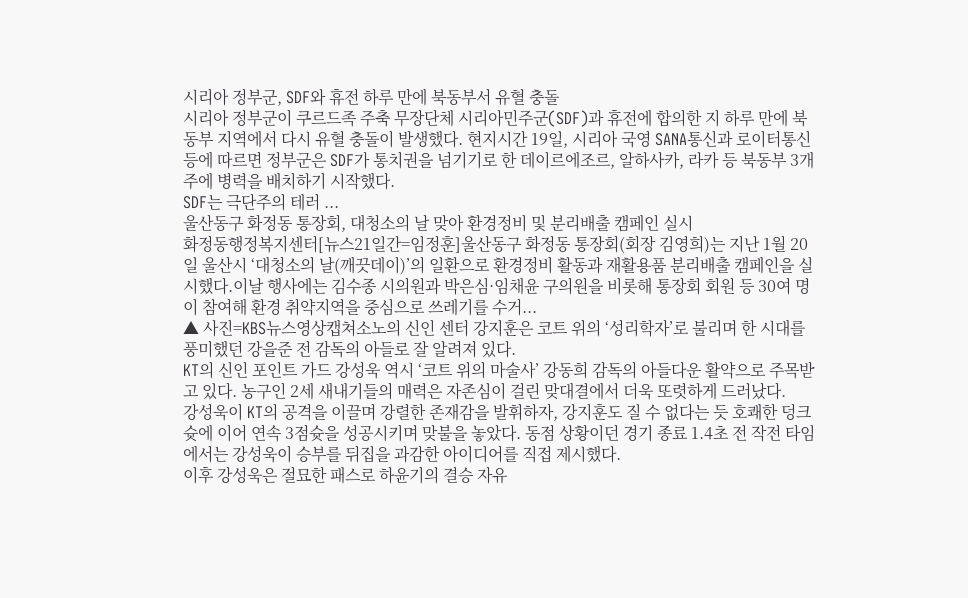시리아 정부군, SDF와 휴전 하루 만에 북동부서 유혈 충돌
시리아 정부군이 쿠르드족 주축 무장단체 시리아민주군(SDF)과 휴전에 합의한 지 하루 만에 북동부 지역에서 다시 유혈 충돌이 발생했다. 현지시간 19일, 시리아 국영 SANA통신과 로이터통신 등에 따르면 정부군은 SDF가 통치권을 넘기기로 한 데이르에조르, 알하사카, 라카 등 북동부 3개 주에 병력을 배치하기 시작했다.
SDF는 극단주의 테러 ...
울산동구 화정동 통장회, 대청소의 날 맞아 환경정비 및 분리배출 캠페인 실시
화정동행정복지센터[뉴스21일간=임정훈]울산동구 화정동 통장회(회장 김영희)는 지난 1월 20일 울산시 ‘대청소의 날(깨끗데이)’의 일환으로 환경정비 활동과 재활용품 분리배출 캠페인을 실시했다.이날 행사에는 김수종 시의원과 박은심·임채윤 구의원을 비롯해 통장회 회원 등 30여 명이 참여해 환경 취약지역을 중심으로 쓰레기를 수거...
▲ 사진=KBS뉴스영상캡쳐소노의 신인 센터 강지훈은 코트 위의 ‘성리학자’로 불리며 한 시대를 풍미했던 강을준 전 감독의 아들로 잘 알려져 있다.
KT의 신인 포인트 가드 강성욱 역시 ‘코트 위의 마술사’ 강동희 감독의 아들다운 활약으로 주목받고 있다. 농구인 2세 새내기들의 매력은 자존심이 걸린 맞대결에서 더욱 또렷하게 드러났다.
강성욱이 KT의 공격을 이끌며 강렬한 존재감을 발휘하자, 강지훈도 질 수 없다는 듯 호쾌한 덩크슛에 이어 연속 3점슛을 성공시키며 맞불을 놓았다. 동점 상황이던 경기 종료 1.4초 전 작전 타임에서는 강성욱이 승부를 뒤집을 과감한 아이디어를 직접 제시했다.
이후 강성욱은 절묘한 패스로 하윤기의 결승 자유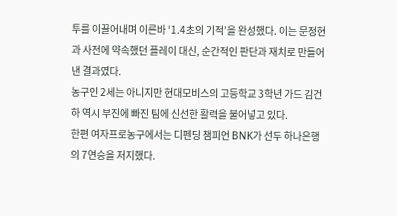투를 이끌어내며 이른바 ‘1.4초의 기적’을 완성했다. 이는 문정현과 사전에 약속했던 플레이 대신, 순간적인 판단과 재치로 만들어낸 결과였다.
농구인 2세는 아니지만 현대모비스의 고등학교 3학년 가드 김건하 역시 부진에 빠진 팀에 신선한 활력을 불어넣고 있다.
한편 여자프로농구에서는 디펜딩 챔피언 BNK가 선두 하나은행의 7연승을 저지했다.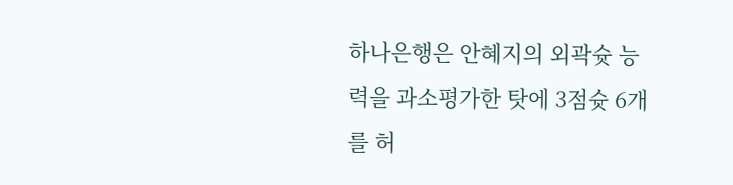하나은행은 안혜지의 외곽슛 능력을 과소평가한 탓에 3점슛 6개를 허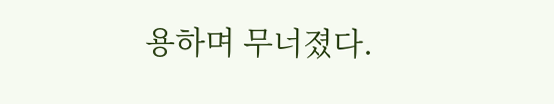용하며 무너졌다.